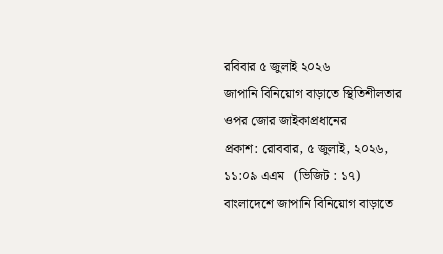রবিবার ৫ জুলাই ২০২৬
জাপানি বিনিয়োগ বাড়াতে স্থিতিশীলতার ওপর জোর জাইকাপ্রধানের
প্রকাশ: রোববার, ৫ জুলাই, ২০২৬, ১১:০৯ এএম   (ভিজিট : ১৭)
বাংলাদেশে জাপানি বিনিয়োগ বাড়াতে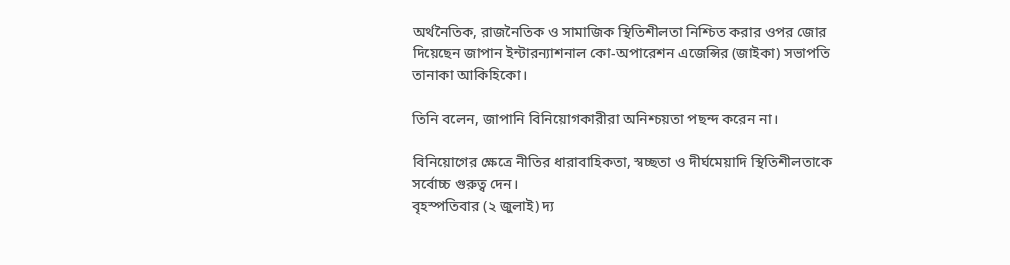অর্থনৈতিক, রাজনৈতিক ও সামাজিক স্থিতিশীলতা নিশ্চিত করার ওপর জোর দিয়েছেন জাপান ইন্টারন্যাশনাল কো-অপারেশন এজেন্সির (জাইকা) সভাপতি তানাকা আকিহিকো।

তিনি বলেন, জাপানি বিনিয়োগকারীরা অনিশ্চয়তা পছন্দ করেন না।

বিনিয়োগের ক্ষেত্রে নীতির ধারাবাহিকতা, স্বচ্ছতা ও দীর্ঘমেয়াদি স্থিতিশীলতাকে সর্বোচ্চ গুরুত্ব দেন।
বৃহস্পতিবার (২ জুলাই) দ্য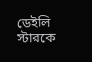ডেইলি স্টারকে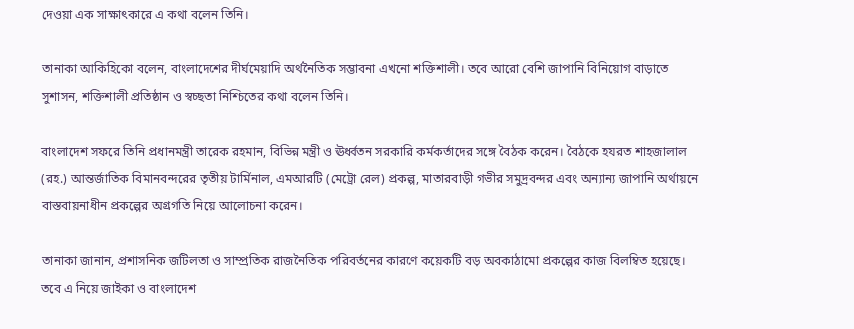দেওয়া এক সাক্ষাৎকারে এ কথা বলেন তিনি।

তানাকা আকিহিকো বলেন, বাংলাদেশের দীর্ঘমেয়াদি অর্থনৈতিক সম্ভাবনা এখনো শক্তিশালী। তবে আরো বেশি জাপানি বিনিয়োগ বাড়াতে সুশাসন, শক্তিশালী প্রতিষ্ঠান ও স্বচ্ছতা নিশ্চিতের কথা বলেন তিনি।

বাংলাদেশ সফরে তিনি প্রধানমন্ত্রী তারেক রহমান, বিভিন্ন মন্ত্রী ও ঊর্ধ্বতন সরকারি কর্মকর্তাদের সঙ্গে বৈঠক করেন। বৈঠকে হযরত শাহজালাল (রহ.) আন্তর্জাতিক বিমানবন্দরের তৃতীয় টার্মিনাল, এমআরটি (মেট্রো রেল) প্রকল্প, মাতারবাড়ী গভীর সমুদ্রবন্দর এবং অন্যান্য জাপানি অর্থায়নে বাস্তবায়নাধীন প্রকল্পের অগ্রগতি নিয়ে আলোচনা করেন।

তানাকা জানান, প্রশাসনিক জটিলতা ও সাম্প্রতিক রাজনৈতিক পরিবর্তনের কারণে কয়েকটি বড় অবকাঠামো প্রকল্পের কাজ বিলম্বিত হয়েছে। তবে এ নিয়ে জাইকা ও বাংলাদেশ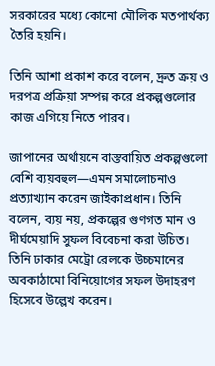সরকারের মধ্যে কোনো মৌলিক মতপার্থক্য তৈরি হয়নি।

তিনি আশা প্রকাশ করে বলেন, দ্রুত ক্রয় ও দরপত্র প্রক্রিয়া সম্পন্ন করে প্রকল্পগুলোর কাজ এগিয়ে নিতে পারব।

জাপানের অর্থায়নে বাস্তবায়িত প্রকল্পগুলো বেশি ব্যয়বহুল—এমন সমালোচনাও প্রত্যাখ্যান করেন জাইকাপ্রধান। তিনি বলেন, ব্যয় নয়, প্রকল্পের গুণগত মান ও দীর্ঘমেয়াদি সুফল বিবেচনা করা উচিত। তিনি ঢাকার মেট্রো রেলকে উচ্চমানের অবকাঠামো বিনিয়োগের সফল উদাহরণ হিসেবে উল্লেখ করেন।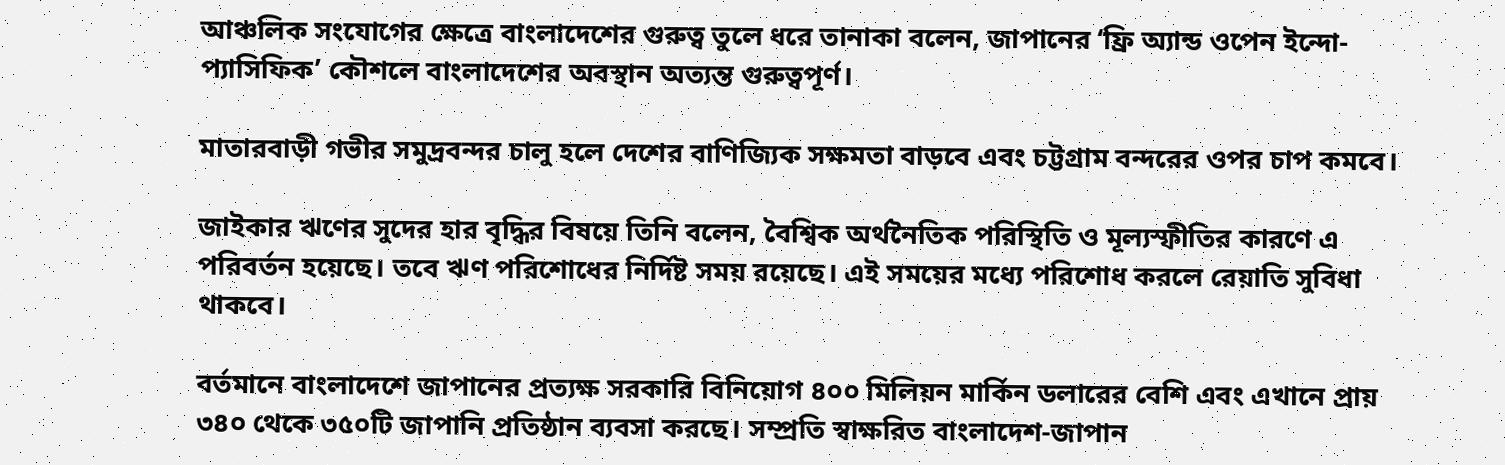আঞ্চলিক সংযোগের ক্ষেত্রে বাংলাদেশের গুরুত্ব তুলে ধরে তানাকা বলেন, জাপানের ‘ফ্রি অ্যান্ড ওপেন ইন্দো-প্যাসিফিক’ কৌশলে বাংলাদেশের অবস্থান অত্যন্ত গুরুত্বপূর্ণ।

মাতারবাড়ী গভীর সমুদ্রবন্দর চালু হলে দেশের বাণিজ্যিক সক্ষমতা বাড়বে এবং চট্টগ্রাম বন্দরের ওপর চাপ কমবে।

জাইকার ঋণের সুদের হার বৃদ্ধির বিষয়ে তিনি বলেন, বৈশ্বিক অর্থনৈতিক পরিস্থিতি ও মূল্যস্ফীতির কারণে এ পরিবর্তন হয়েছে। তবে ঋণ পরিশোধের নির্দিষ্ট সময় রয়েছে। এই সময়ের মধ্যে পরিশোধ করলে রেয়াতি সুবিধা থাকবে।

বর্তমানে বাংলাদেশে জাপানের প্রত্যক্ষ সরকারি বিনিয়োগ ৪০০ মিলিয়ন মার্কিন ডলারের বেশি এবং এখানে প্রায় ৩৪০ থেকে ৩৫০টি জাপানি প্রতিষ্ঠান ব্যবসা করছে। সম্প্রতি স্বাক্ষরিত বাংলাদেশ-জাপান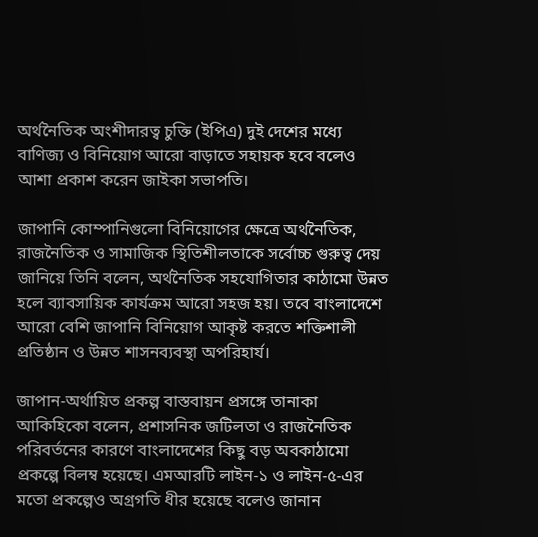অর্থনৈতিক অংশীদারত্ব চুক্তি (ইপিএ) দুই দেশের মধ্যে বাণিজ্য ও বিনিয়োগ আরো বাড়াতে সহায়ক হবে বলেও আশা প্রকাশ করেন জাইকা সভাপতি।

জাপানি কোম্পানিগুলো বিনিয়োগের ক্ষেত্রে অর্থনৈতিক, রাজনৈতিক ও সামাজিক স্থিতিশীলতাকে সর্বোচ্চ গুরুত্ব দেয় জানিয়ে তিনি বলেন, অর্থনৈতিক সহযোগিতার কাঠামো উন্নত হলে ব্যাবসায়িক কার্যক্রম আরো সহজ হয়। তবে বাংলাদেশে আরো বেশি জাপানি বিনিয়োগ আকৃষ্ট করতে শক্তিশালী প্রতিষ্ঠান ও উন্নত শাসনব্যবস্থা অপরিহার্য।

জাপান-অর্থায়িত প্রকল্প বাস্তবায়ন প্রসঙ্গে তানাকা আকিহিকো বলেন, প্রশাসনিক জটিলতা ও রাজনৈতিক পরিবর্তনের কারণে বাংলাদেশের কিছু বড় অবকাঠামো প্রকল্পে বিলম্ব হয়েছে। এমআরটি লাইন-১ ও লাইন-৫-এর মতো প্রকল্পেও অগ্রগতি ধীর হয়েছে বলেও জানান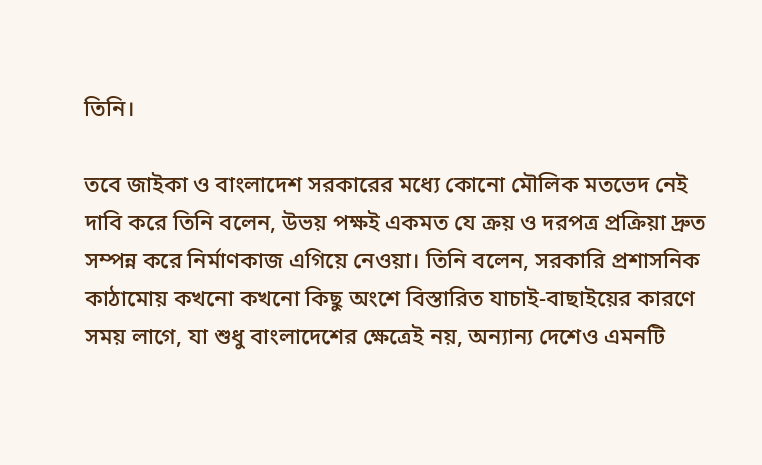তিনি।

তবে জাইকা ও বাংলাদেশ সরকারের মধ্যে কোনো মৌলিক মতভেদ নেই দাবি করে তিনি বলেন, উভয় পক্ষই একমত যে ক্রয় ও দরপত্র প্রক্রিয়া দ্রুত সম্পন্ন করে নির্মাণকাজ এগিয়ে নেওয়া। তিনি বলেন, সরকারি প্রশাসনিক কাঠামোয় কখনো কখনো কিছু অংশে বিস্তারিত যাচাই-বাছাইয়ের কারণে সময় লাগে, যা শুধু বাংলাদেশের ক্ষেত্রেই নয়, অন্যান্য দেশেও এমনটি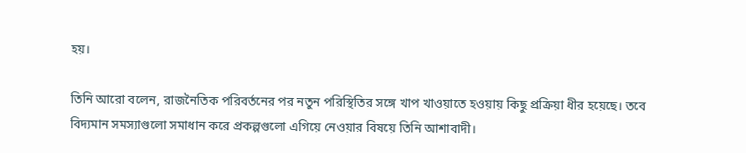হয়।

তিনি আরো বলেন, রাজনৈতিক পরিবর্তনের পর নতুন পরিস্থিতির সঙ্গে খাপ খাওয়াতে হওয়ায় কিছু প্রক্রিয়া ধীর হয়েছে। তবে বিদ্যমান সমস্যাগুলো সমাধান করে প্রকল্পগুলো এগিয়ে নেওয়ার বিষয়ে তিনি আশাবাদী।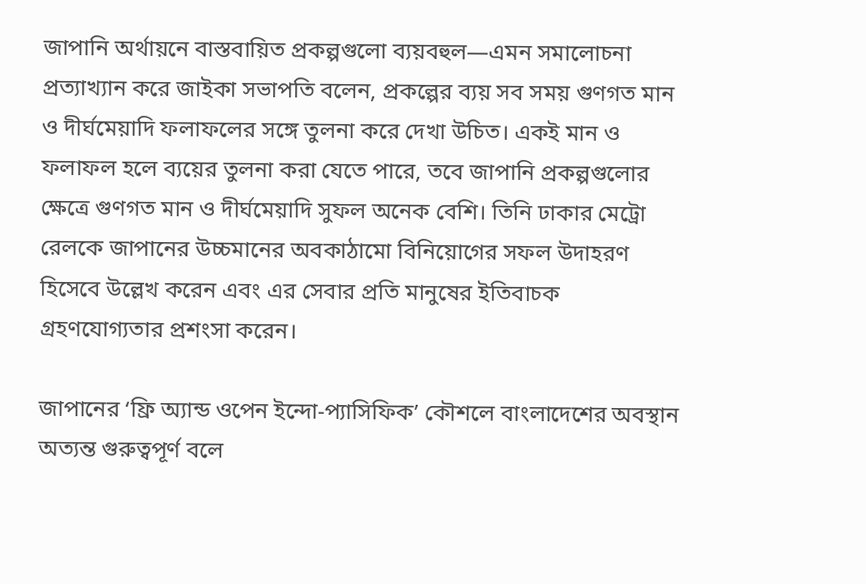জাপানি অর্থায়নে বাস্তবায়িত প্রকল্পগুলো ব্যয়বহুল—এমন সমালোচনা প্রত্যাখ্যান করে জাইকা সভাপতি বলেন, প্রকল্পের ব্যয় সব সময় গুণগত মান ও দীর্ঘমেয়াদি ফলাফলের সঙ্গে তুলনা করে দেখা উচিত। একই মান ও ফলাফল হলে ব্যয়ের তুলনা করা যেতে পারে, তবে জাপানি প্রকল্পগুলোর ক্ষেত্রে গুণগত মান ও দীর্ঘমেয়াদি সুফল অনেক বেশি। তিনি ঢাকার মেট্রো রেলকে জাপানের উচ্চমানের অবকাঠামো বিনিয়োগের সফল উদাহরণ হিসেবে উল্লেখ করেন এবং এর সেবার প্রতি মানুষের ইতিবাচক গ্রহণযোগ্যতার প্রশংসা করেন।

জাপানের ‘ফ্রি অ্যান্ড ওপেন ইন্দো-প্যাসিফিক’ কৌশলে বাংলাদেশের অবস্থান অত্যন্ত গুরুত্বপূর্ণ বলে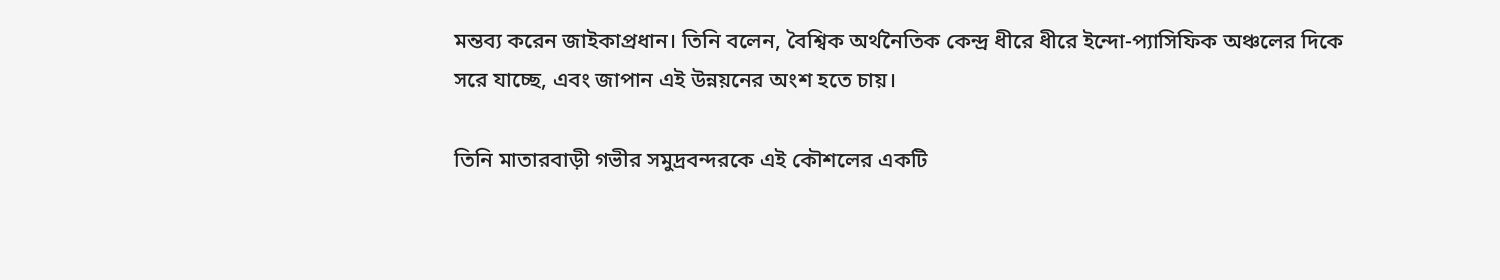মন্তব্য করেন জাইকাপ্রধান। তিনি বলেন, বৈশ্বিক অর্থনৈতিক কেন্দ্র ধীরে ধীরে ইন্দো-প্যাসিফিক অঞ্চলের দিকে সরে যাচ্ছে, এবং জাপান এই উন্নয়নের অংশ হতে চায়।

তিনি মাতারবাড়ী গভীর সমুদ্রবন্দরকে এই কৌশলের একটি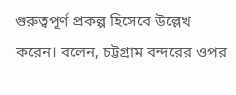গুরুত্বপূর্ণ প্রকল্প হিসেবে উল্লেখ করেন। বলেন, চট্টগ্রাম বন্দরের ওপর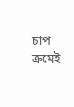চাপ ক্রমেই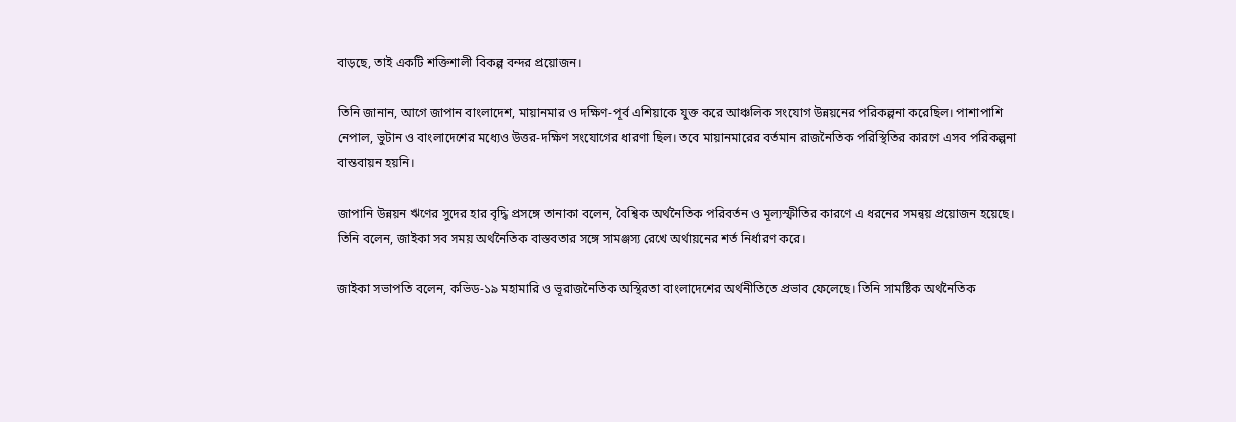বাড়ছে, তাই একটি শক্তিশালী বিকল্প বন্দর প্রয়োজন।

তিনি জানান, আগে জাপান বাংলাদেশ, মায়ানমার ও দক্ষিণ-পূর্ব এশিয়াকে যুক্ত করে আঞ্চলিক সংযোগ উন্নয়নের পরিকল্পনা করেছিল। পাশাপাশি নেপাল, ভুটান ও বাংলাদেশের মধ্যেও উত্তর-দক্ষিণ সংযোগের ধারণা ছিল। তবে মায়ানমারের বর্তমান রাজনৈতিক পরিস্থিতির কারণে এসব পরিকল্পনা বাস্তবায়ন হয়নি।

জাপানি উন্নয়ন ঋণের সুদের হার বৃদ্ধি প্রসঙ্গে তানাকা বলেন, বৈশ্বিক অর্থনৈতিক পরিবর্তন ও মূল্যস্ফীতির কারণে এ ধরনের সমন্বয় প্রয়োজন হয়েছে। তিনি বলেন, জাইকা সব সময় অর্থনৈতিক বাস্তবতার সঙ্গে সামঞ্জস্য রেখে অর্থায়নের শর্ত নির্ধারণ করে।

জাইকা সভাপতি বলেন, কভিড-১৯ মহামারি ও ভূরাজনৈতিক অস্থিরতা বাংলাদেশের অর্থনীতিতে প্রভাব ফেলেছে। তিনি সামষ্টিক অর্থনৈতিক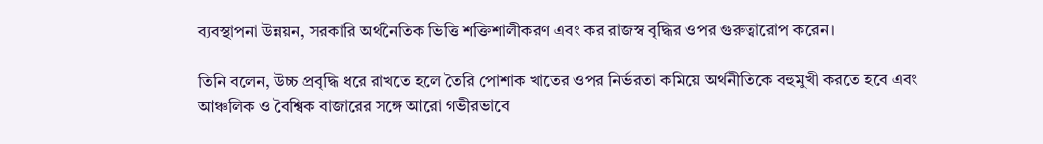ব্যবস্থাপনা উন্নয়ন, সরকারি অর্থনৈতিক ভিত্তি শক্তিশালীকরণ এবং কর রাজস্ব বৃদ্ধির ওপর গুরুত্বারোপ করেন।

তিনি বলেন, উচ্চ প্রবৃদ্ধি ধরে রাখতে হলে তৈরি পোশাক খাতের ওপর নির্ভরতা কমিয়ে অর্থনীতিকে বহুমুখী করতে হবে এবং আঞ্চলিক ও বৈশ্বিক বাজারের সঙ্গে আরো গভীরভাবে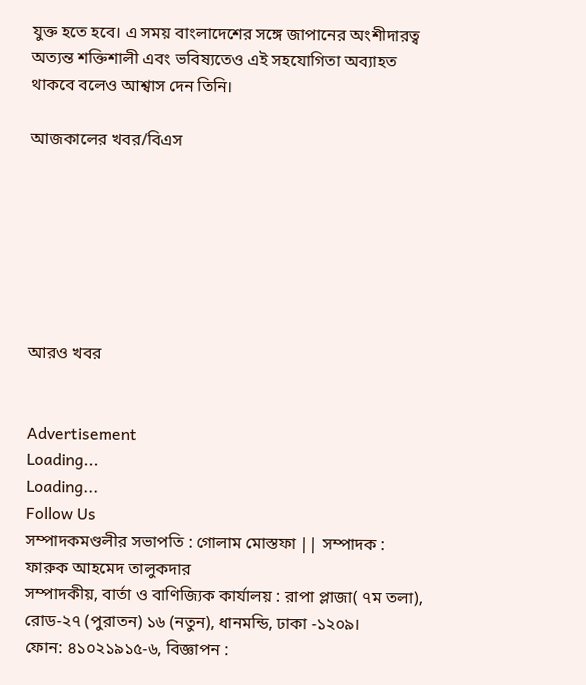যুক্ত হতে হবে। এ সময় বাংলাদেশের সঙ্গে জাপানের অংশীদারত্ব অত্যন্ত শক্তিশালী এবং ভবিষ্যতেও এই সহযোগিতা অব্যাহত থাকবে বলেও আশ্বাস দেন তিনি।

আজকালের খবর/বিএস







আরও খবর


Advertisement
Loading...
Loading...
Follow Us
সম্পাদকমণ্ডলীর সভাপতি : গোলাম মোস্তফা || সম্পাদক : ফারুক আহমেদ তালুকদার
সম্পাদকীয়, বার্তা ও বাণিজ্যিক কার্যালয় : রাপা প্লাজা( ৭ম তলা), রোড-২৭ (পুরাতন) ১৬ (নতুন), ধানমন্ডি, ঢাকা -১২০৯।
ফোন: ৪১০২১৯১৫-৬, বিজ্ঞাপন :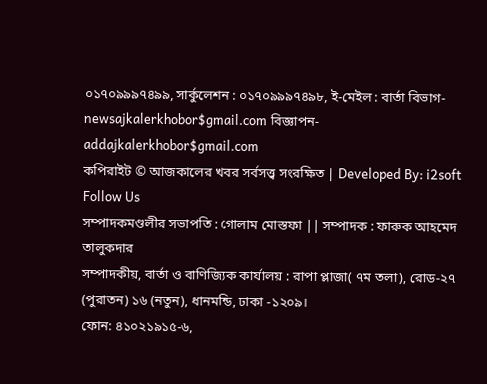০১৭০৯৯৯৭৪৯৯, সার্কুলেশন : ০১৭০৯৯৯৭৪৯৮, ই-মেইল : বার্তা বিভাগ- newsajkalerkhobor$gmail.com বিজ্ঞাপন- addajkalerkhobor$gmail.com
কপিরাইট © আজকালের খবর সর্বসত্ত্ব সংরক্ষিত | Developed By: i2soft
Follow Us
সম্পাদকমণ্ডলীর সভাপতি : গোলাম মোস্তফা || সম্পাদক : ফারুক আহমেদ তালুকদার
সম্পাদকীয়, বার্তা ও বাণিজ্যিক কার্যালয় : রাপা প্লাজা( ৭ম তলা), রোড-২৭ (পুরাতন) ১৬ (নতুন), ধানমন্ডি, ঢাকা -১২০৯।
ফোন: ৪১০২১৯১৫-৬,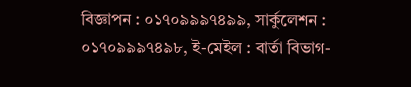বিজ্ঞাপন : ০১৭০৯৯৯৭৪৯৯, সার্কুলেশন : ০১৭০৯৯৯৭৪৯৮, ই-মেইল : বার্তা বিভাগ-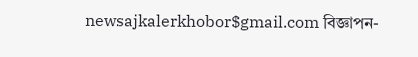newsajkalerkhobor$gmail.com বিজ্ঞাপন-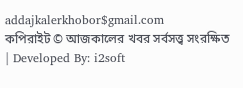addajkalerkhobor$gmail.com
কপিরাইট © আজকালের খবর সর্বসত্ত্ব সংরক্ষিত | Developed By: i2soft